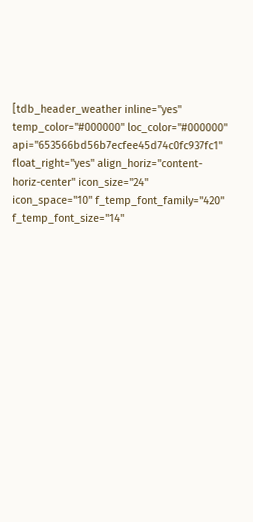[tdb_header_weather inline="yes" temp_color="#000000" loc_color="#000000" api="653566bd56b7ecfee45d74c0fc937fc1" float_right="yes" align_horiz="content-horiz-center" icon_size="24" icon_space="10" f_temp_font_family="420" f_temp_font_size="14"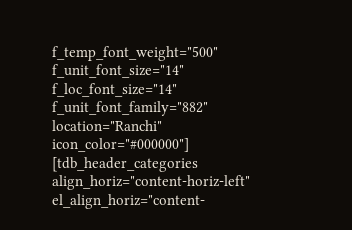f_temp_font_weight="500" f_unit_font_size="14" f_loc_font_size="14" f_unit_font_family="882" location="Ranchi" icon_color="#000000"]
[tdb_header_categories align_horiz="content-horiz-left" el_align_horiz="content-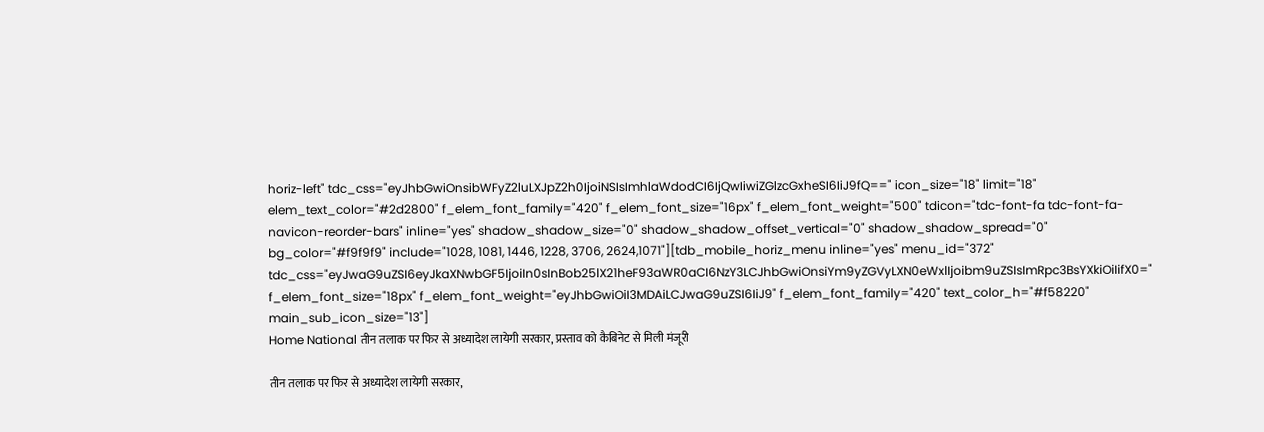horiz-left" tdc_css="eyJhbGwiOnsibWFyZ2luLXJpZ2h0IjoiNSIsImhlaWdodCI6IjQwIiwiZGlzcGxheSI6IiJ9fQ==" icon_size="18" limit="18" elem_text_color="#2d2800" f_elem_font_family="420" f_elem_font_size="16px" f_elem_font_weight="500" tdicon="tdc-font-fa tdc-font-fa-navicon-reorder-bars" inline="yes" shadow_shadow_size="0" shadow_shadow_offset_vertical="0" shadow_shadow_spread="0" bg_color="#f9f9f9" include="1028, 1081, 1446, 1228, 3706, 2624,1071"][tdb_mobile_horiz_menu inline="yes" menu_id="372" tdc_css="eyJwaG9uZSI6eyJkaXNwbGF5IjoiIn0sInBob25lX21heF93aWR0aCI6NzY3LCJhbGwiOnsiYm9yZGVyLXN0eWxlIjoibm9uZSIsImRpc3BsYXkiOiIifX0=" f_elem_font_size="18px" f_elem_font_weight="eyJhbGwiOiI3MDAiLCJwaG9uZSI6IiJ9" f_elem_font_family="420" text_color_h="#f58220" main_sub_icon_size="13"]
Home National तीन तलाक पर फिर से अध्यादेश लायेगी सरकार, प्रस्ताव को कैबिनेट से मिली मंजूरी

तीन तलाक पर फिर से अध्यादेश लायेगी सरकार,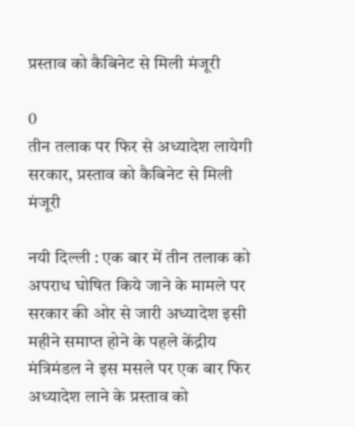प्रस्ताव को कैबिनेट से मिली मंजूरी

0
तीन तलाक पर फिर से अध्यादेश लायेगी सरकार, प्रस्ताव को कैबिनेट से मिली मंजूरी

नयी दिल्ली : एक बार में तीन तलाक को अपराध घोषित किये जाने के मामले पर सरकार की ओर से जारी अध्यादेश इसी महीने समाप्त होने के पहले केंद्रीय मंत्रिमंडल ने इस मसले पर एक बार फिर अध्यादेश लाने के प्रस्ताव को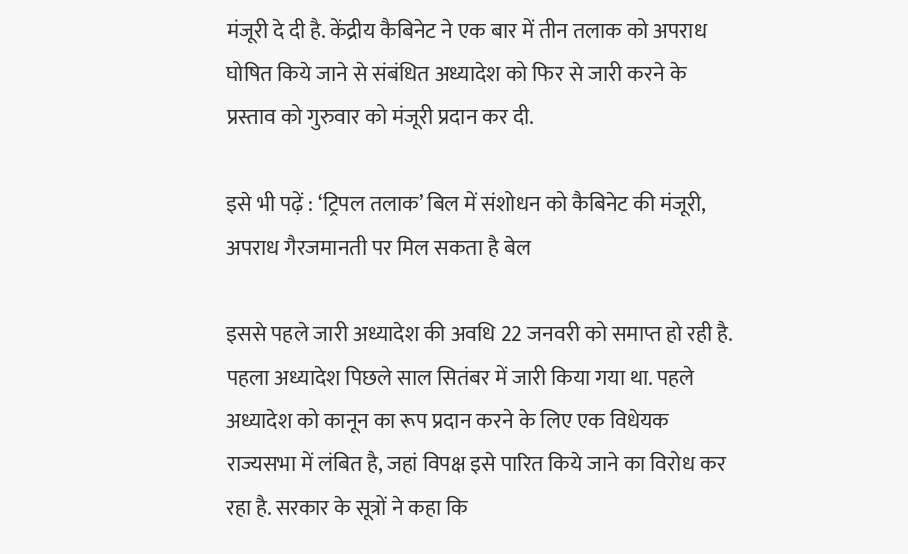मंजूरी दे दी है. केंद्रीय कैबिनेट ने एक बार में तीन तलाक को अपराध घोषित किये जाने से संबंधित अध्यादेश को फिर से जारी करने के प्रस्ताव को गुरुवार को मंजूरी प्रदान कर दी.

इसे भी पढ़ें : ‘ट्रिपल तलाक’ बिल में संशोधन को कैबिनेट की मंजूरी, अपराध गैरजमानती पर मिल सकता है बेल

इससे पहले जारी अध्यादेश की अवधि 22 जनवरी को समाप्त हो रही है. पहला अध्यादेश पिछले साल सितंबर में जारी किया गया था. पहले अध्यादेश को कानून का रूप प्रदान करने के लिए एक विधेयक राज्यसभा में लंबित है, जहां विपक्ष इसे पारित किये जाने का विरोध कर रहा है. सरकार के सूत्रों ने कहा कि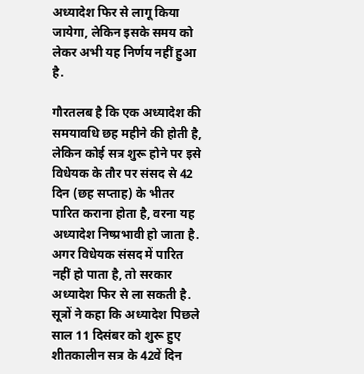अध्यादेश फिर से लागू किया जायेगा, लेकिन इसके समय को लेकर अभी यह निर्णय नहीं हुआ है.

गौरतलब है कि एक अध्यादेश की समयावधि छह महीने की होती है, लेकिन कोई सत्र शुरू होने पर इसे विधेयक के तौर पर संसद से 42 दिन (छह सप्ताह) के भीतर पारित कराना होता है, वरना यह अध्यादेश निष्प्रभावी हो जाता है. अगर विधेयक संसद में पारित नहीं हो पाता है, तो सरकार अध्यादेश फिर से ला सकती है. सूत्रों ने कहा कि अध्यादेश पिछले साल 11 दिसंबर को शुरू हुए शीतकालीन सत्र के 42वें दिन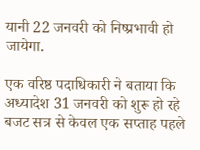यानी 22 जनवरी को निष्प्रभावी हो जायेगा.

एक वरिष्ठ पदाधिकारी ने बताया कि अध्यादेश 31 जनवरी को शुरू हो रहे बजट सत्र से केवल एक सप्ताह पहले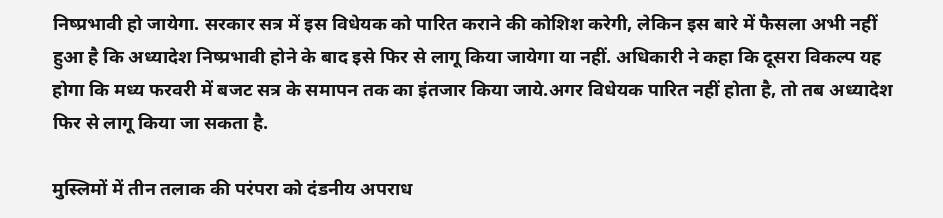निष्प्रभावी हो जायेगा. सरकार सत्र में इस विधेयक को पारित कराने की कोशिश करेगी, लेकिन इस बारे में फैसला अभी नहीं हुआ है कि अध्यादेश निष्प्रभावी होने के बाद इसे फिर से लागू किया जायेगा या नहीं. अधिकारी ने कहा कि दूसरा विकल्प यह होगा कि मध्य फरवरी में बजट सत्र के समापन तक का इंतजार किया जाये.अगर विधेयक पारित नहीं होता है, तो तब अध्यादेश फिर से लागू किया जा सकता है.

मुस्लिमों में तीन तलाक की परंपरा को दंडनीय अपराध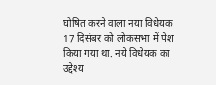घोषित करने वाला नया विधेयक 17 दिसंबर को लोकसभा में पेश किया गया था. नये विधेयक का उद्देश्य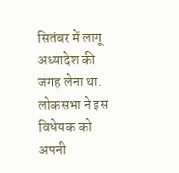सितंबर में लागू अध्यादेश की जगह लेना था. लोकसभा ने इस विधेयक को अपनी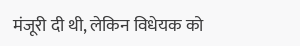मंजूरी दी थी, लेकिन विधेयक को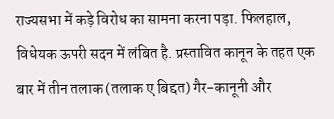राज्यसभा में कड़े विरोध का सामना करना पड़ा. फिलहाल, विधेयक ऊपरी सदन में लंबित है. प्रस्तावित कानून के तहत एक बार में तीन तलाक (तलाक ए बिद्दत) गैर-कानूनी और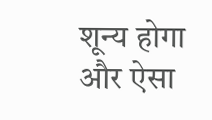शून्य होगा और ऐसा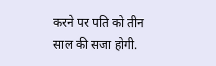करने पर पति को तीन साल की सजा होगी.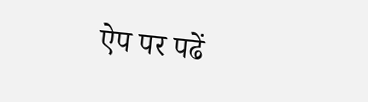ऐप पर पढें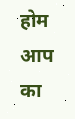होम आप का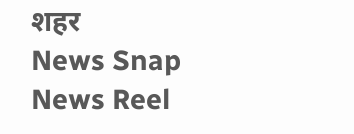शहर
News Snap News Reel